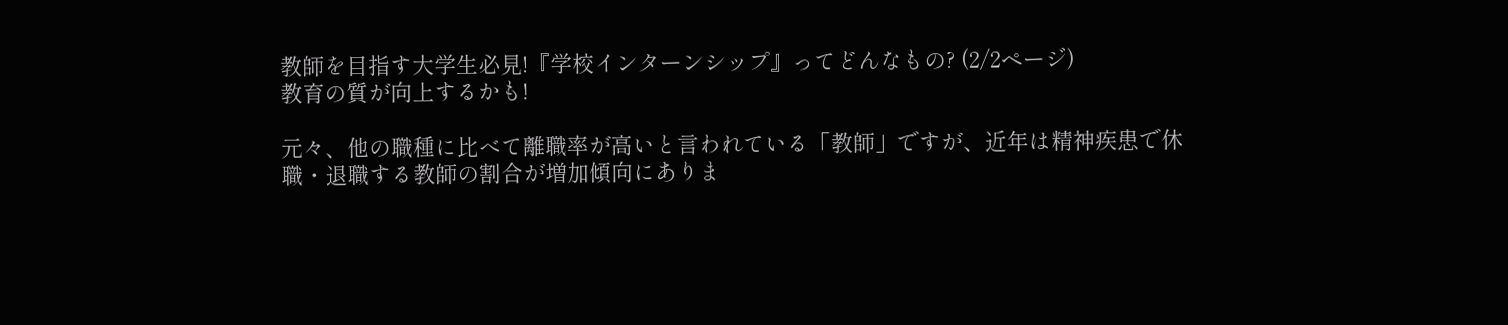教師を目指す大学生必見!『学校インターンシップ』ってどんなもの? (2/2ページ)
教育の質が向上するかも!

元々、他の職種に比べて離職率が高いと言われている「教師」ですが、近年は精神疾患で休職・退職する教師の割合が増加傾向にありま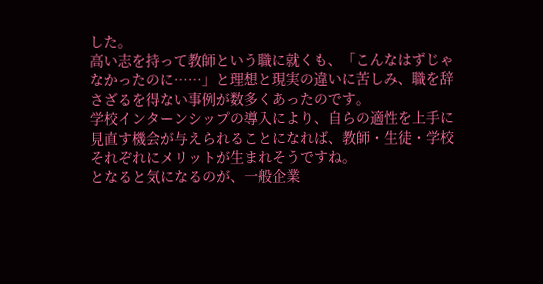した。
高い志を持って教師という職に就くも、「こんなはずじゃなかったのに……」と理想と現実の違いに苦しみ、職を辞さざるを得ない事例が数多くあったのです。
学校インターンシップの導入により、自らの適性を上手に見直す機会が与えられることになれば、教師・生徒・学校それぞれにメリットが生まれそうですね。
となると気になるのが、一般企業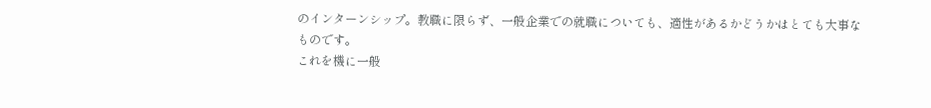のインターンシップ。教職に限らず、一般企業での就職についても、適性があるかどうかはとても大事なものです。
これを機に一般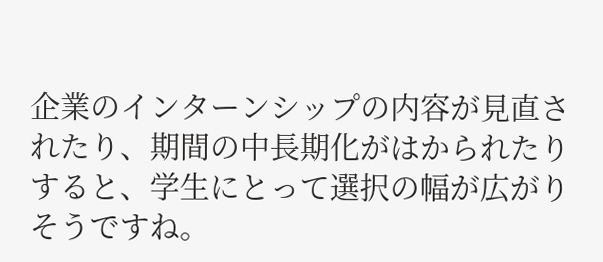企業のインターンシップの内容が見直されたり、期間の中長期化がはかられたりすると、学生にとって選択の幅が広がりそうですね。